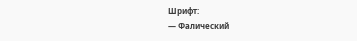Шрифт:
— Фалический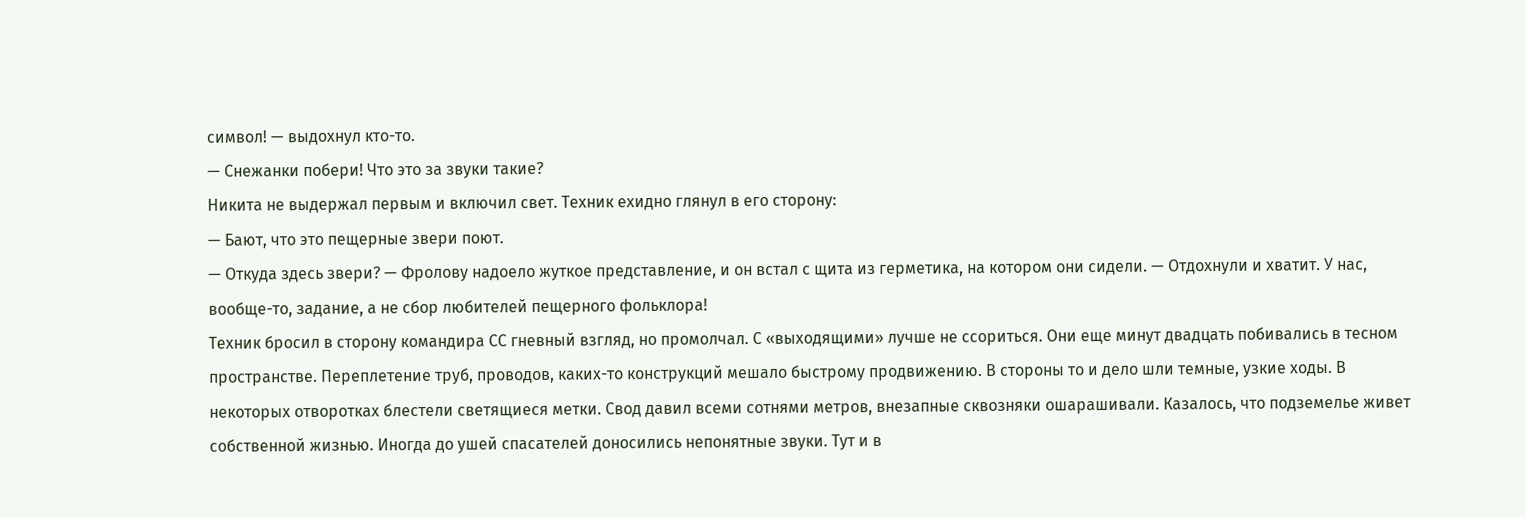символ! — выдохнул кто-то.
— Снежанки побери! Что это за звуки такие?
Никита не выдержал первым и включил свет. Техник ехидно глянул в его сторону:
— Бают, что это пещерные звери поют.
— Откуда здесь звери? — Фролову надоело жуткое представление, и он встал с щита из герметика, на котором они сидели. — Отдохнули и хватит. У нас, вообще-то, задание, а не сбор любителей пещерного фольклора!
Техник бросил в сторону командира СС гневный взгляд, но промолчал. С «выходящими» лучше не ссориться. Они еще минут двадцать побивались в тесном пространстве. Переплетение труб, проводов, каких-то конструкций мешало быстрому продвижению. В стороны то и дело шли темные, узкие ходы. В некоторых отворотках блестели светящиеся метки. Свод давил всеми сотнями метров, внезапные сквозняки ошарашивали. Казалось, что подземелье живет собственной жизнью. Иногда до ушей спасателей доносились непонятные звуки. Тут и в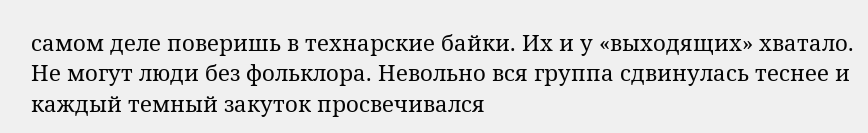самом деле поверишь в технарские байки. Их и у «выходящих» хватало. Не могут люди без фольклора. Невольно вся группа сдвинулась теснее и каждый темный закуток просвечивался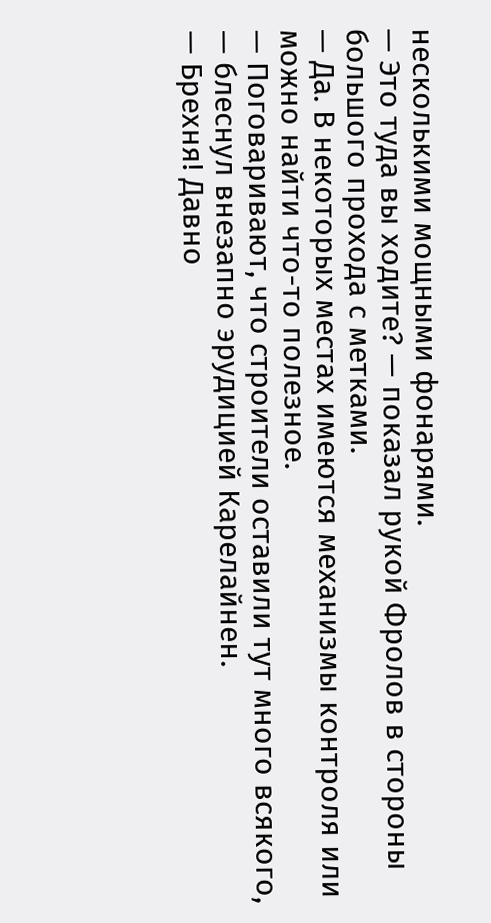несколькими мощными фонарями.
— Это туда вы ходите? — показал рукой Фролов в стороны большого прохода с метками.
— Да. В некоторых местах имеются механизмы контроля или можно найти что-то полезное.
— Поговаривают, что строители оставили тут много всякого, — блеснул внезапно эрудицией Карелайнен.
— Брехня! Давно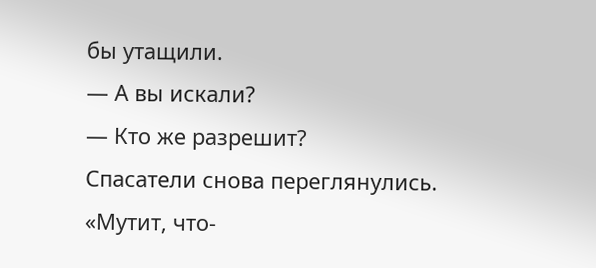бы утащили.
— А вы искали?
— Кто же разрешит?
Спасатели снова переглянулись.
«Мутит, что-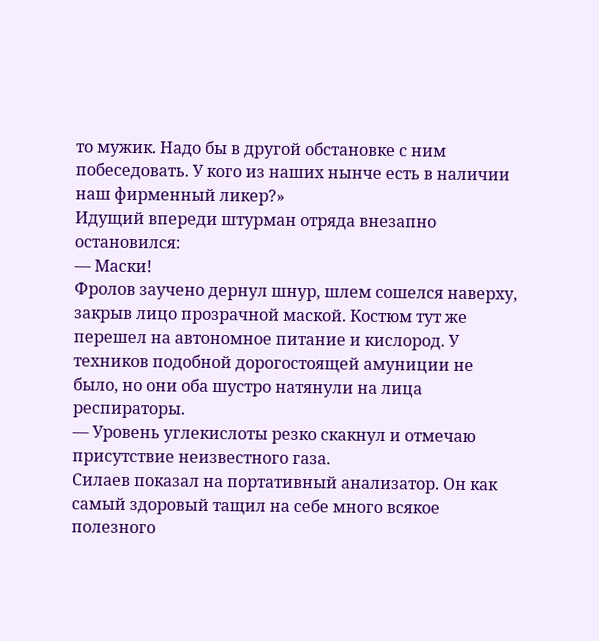то мужик. Надо бы в другой обстановке с ним побеседовать. У кого из наших нынче есть в наличии наш фирменный ликер?»
Идущий впереди штурман отряда внезапно остановился:
— Маски!
Фролов заучено дернул шнур, шлем сошелся наверху, закрыв лицо прозрачной маской. Костюм тут же перешел на автономное питание и кислород. У техников подобной дорогостоящей амуниции не было, но они оба шустро натянули на лица респираторы.
— Уровень углекислоты резко скакнул и отмечаю присутствие неизвестного газа.
Силаев показал на портативный анализатор. Он как самый здоровый тащил на себе много всякое полезного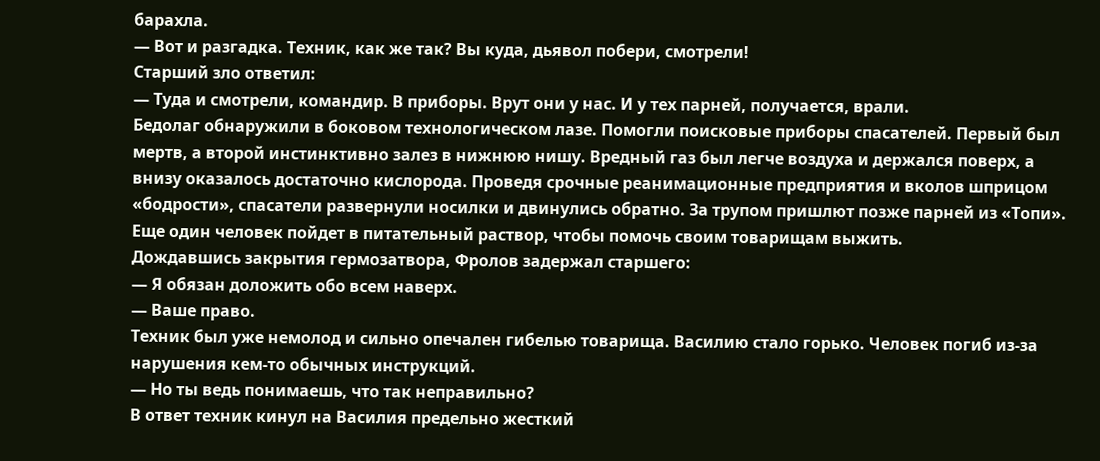барахла.
— Вот и разгадка. Техник, как же так? Вы куда, дьявол побери, смотрели!
Старший зло ответил:
— Туда и смотрели, командир. В приборы. Врут они у нас. И у тех парней, получается, врали.
Бедолаг обнаружили в боковом технологическом лазе. Помогли поисковые приборы спасателей. Первый был мертв, а второй инстинктивно залез в нижнюю нишу. Вредный газ был легче воздуха и держался поверх, а внизу оказалось достаточно кислорода. Проведя срочные реанимационные предприятия и вколов шприцом «бодрости», спасатели развернули носилки и двинулись обратно. За трупом пришлют позже парней из «Топи». Еще один человек пойдет в питательный раствор, чтобы помочь своим товарищам выжить.
Дождавшись закрытия гермозатвора, Фролов задержал старшего:
— Я обязан доложить обо всем наверх.
— Ваше право.
Техник был уже немолод и сильно опечален гибелью товарища. Василию стало горько. Человек погиб из-за нарушения кем-то обычных инструкций.
— Но ты ведь понимаешь, что так неправильно?
В ответ техник кинул на Василия предельно жесткий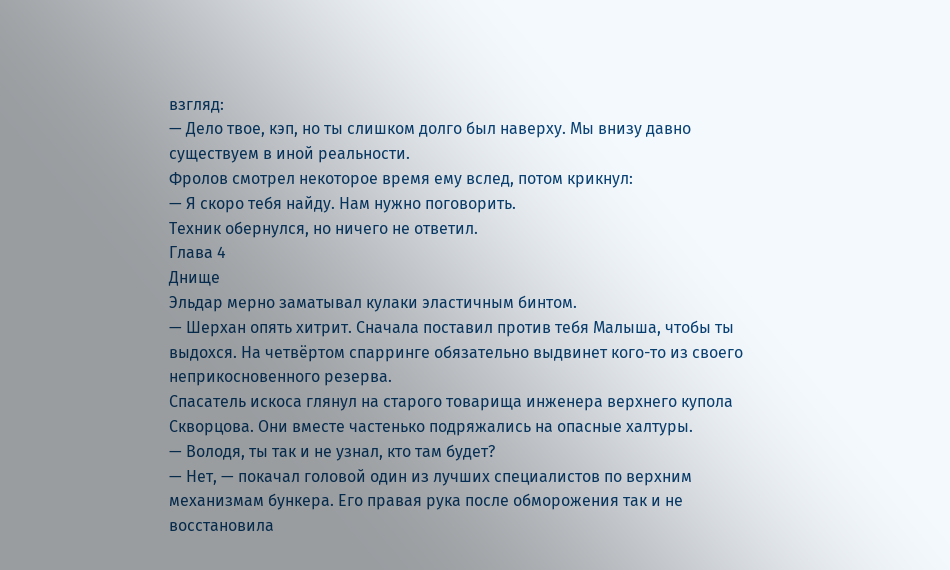взгляд:
— Дело твое, кэп, но ты слишком долго был наверху. Мы внизу давно существуем в иной реальности.
Фролов смотрел некоторое время ему вслед, потом крикнул:
— Я скоро тебя найду. Нам нужно поговорить.
Техник обернулся, но ничего не ответил.
Глава 4
Днище
Эльдар мерно заматывал кулаки эластичным бинтом.
— Шерхан опять хитрит. Сначала поставил против тебя Малыша, чтобы ты выдохся. На четвёртом спарринге обязательно выдвинет кого-то из своего неприкосновенного резерва.
Спасатель искоса глянул на старого товарища инженера верхнего купола Скворцова. Они вместе частенько подряжались на опасные халтуры.
— Володя, ты так и не узнал, кто там будет?
— Нет, — покачал головой один из лучших специалистов по верхним механизмам бункера. Его правая рука после обморожения так и не восстановила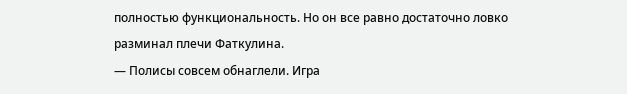полностью функциональность. Но он все равно достаточно ловко разминал плечи Фаткулина.
— Полисы совсем обнаглели. Игра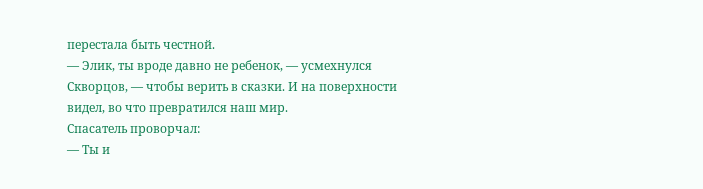перестала быть честной.
— Элик, ты вроде давно не ребенок, — усмехнулся Скворцов, — чтобы верить в сказки. И на поверхности видел, во что превратился наш мир.
Спасатель проворчал:
— Ты и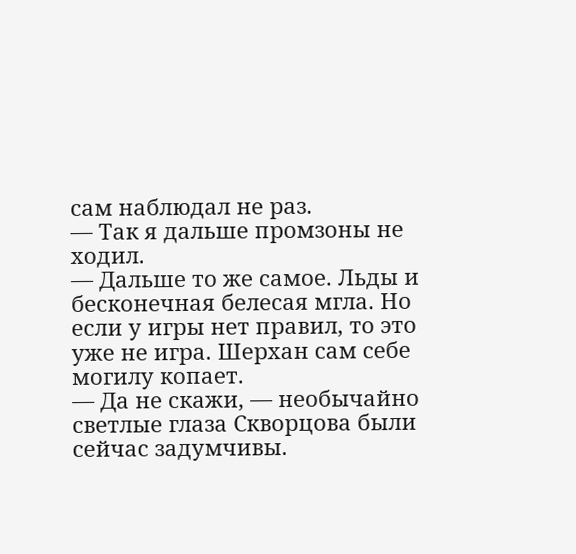сам наблюдал не раз.
— Так я дальше промзоны не ходил.
— Дальше то же самое. Льды и бесконечная белесая мгла. Но если у игры нет правил, то это уже не игра. Шерхан сам себе могилу копает.
— Да не скажи, — необычайно светлые глаза Скворцова были сейчас задумчивы.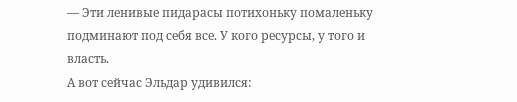— Эти ленивые пидарасы потихоньку помаленьку подминают под себя все. У кого ресурсы, у того и власть.
А вот сейчас Эльдар удивился: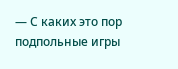— С каких это пор подпольные игры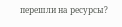перешли на ресурсы?